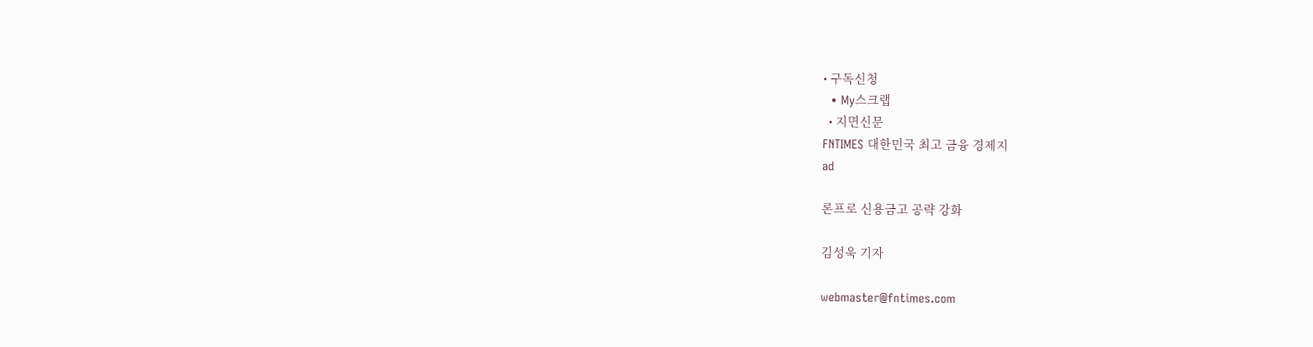• 구독신청
  • My스크랩
  • 지면신문
FNTIMES 대한민국 최고 금융 경제지
ad

론프로 신용금고 공략 강화

김성욱 기자

webmaster@fntimes.com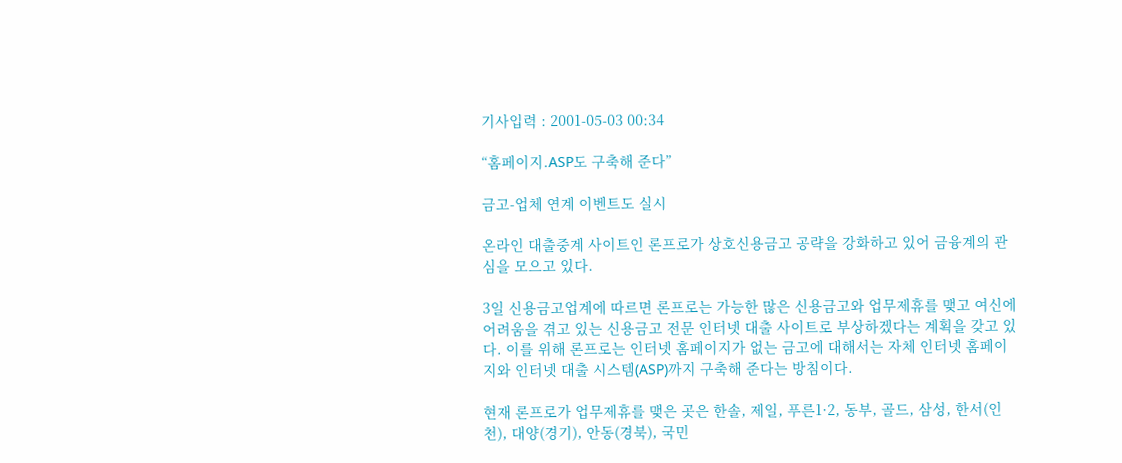기사입력 : 2001-05-03 00:34

“홈페이지.ASP도 구축해 준다”

금고-업체 연계 이벤트도 실시

온라인 대출중계 사이트인 론프로가 상호신용금고 공략을 강화하고 있어 금융계의 관심을 모으고 있다.

3일 신용금고업계에 따르면 론프로는 가능한 많은 신용금고와 업무제휴를 맺고 여신에 어려움을 겪고 있는 신용금고 전문 인터넷 대출 사이트로 부상하겠다는 계획을 갖고 있다. 이를 위해 론프로는 인터넷 홈페이지가 없는 금고에 대해서는 자체 인터넷 홈페이지와 인터넷 대출 시스템(ASP)까지 구축해 준다는 방침이다.

현재 론프로가 업무제휴를 맺은 곳은 한솔, 제일, 푸른1·2, 동부, 골드, 삼성, 한서(인천), 대양(경기), 안동(경북), 국민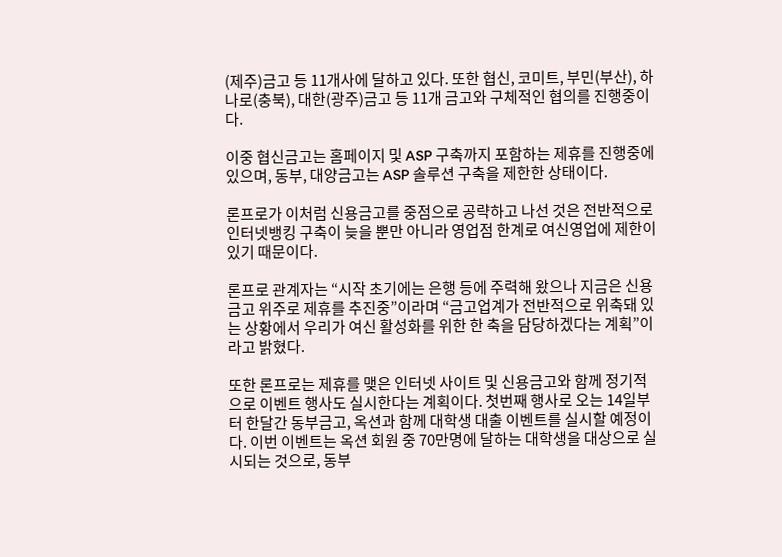(제주)금고 등 11개사에 달하고 있다. 또한 협신, 코미트, 부민(부산), 하나로(충북), 대한(광주)금고 등 11개 금고와 구체적인 협의를 진행중이다.

이중 협신금고는 홈페이지 및 ASP 구축까지 포함하는 제휴를 진행중에 있으며, 동부, 대양금고는 ASP 솔루션 구축을 제한한 상태이다.

론프로가 이처럼 신용금고를 중점으로 공략하고 나선 것은 전반적으로 인터넷뱅킹 구축이 늦을 뿐만 아니라 영업점 한계로 여신영업에 제한이 있기 때문이다.

론프로 관계자는 “시작 초기에는 은행 등에 주력해 왔으나 지금은 신용금고 위주로 제휴를 추진중”이라며 “금고업계가 전반적으로 위축돼 있는 상황에서 우리가 여신 활성화를 위한 한 축을 담당하겠다는 계획”이라고 밝혔다.

또한 론프로는 제휴를 맺은 인터넷 사이트 및 신용금고와 함께 정기적으로 이벤트 행사도 실시한다는 계획이다. 첫번째 행사로 오는 14일부터 한달간 동부금고, 옥션과 함께 대학생 대출 이벤트를 실시할 예정이다. 이번 이벤트는 옥션 회원 중 70만명에 달하는 대학생을 대상으로 실시되는 것으로, 동부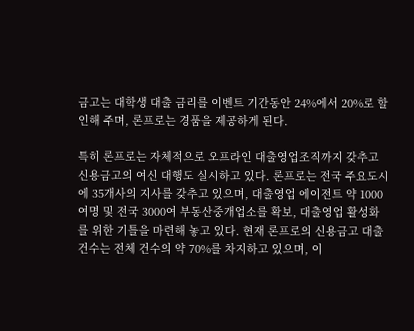금고는 대학생 대출 금리를 이벤트 기간동안 24%에서 20%로 할인해 주며, 론프로는 경품을 제공하게 된다.

특히 론프로는 자체적으로 오프라인 대출영업조직까지 갖추고 신용금고의 여신 대행도 실시하고 있다. 론프로는 전국 주요도시에 35개사의 지사를 갖추고 있으며, 대출영업 에이전트 약 1000여명 및 전국 3000여 부동산중개업소를 확보, 대출영업 활성화를 위한 기틀을 마련해 놓고 있다. 현재 론프로의 신용금고 대출 건수는 전체 건수의 약 70%를 차지하고 있으며, 이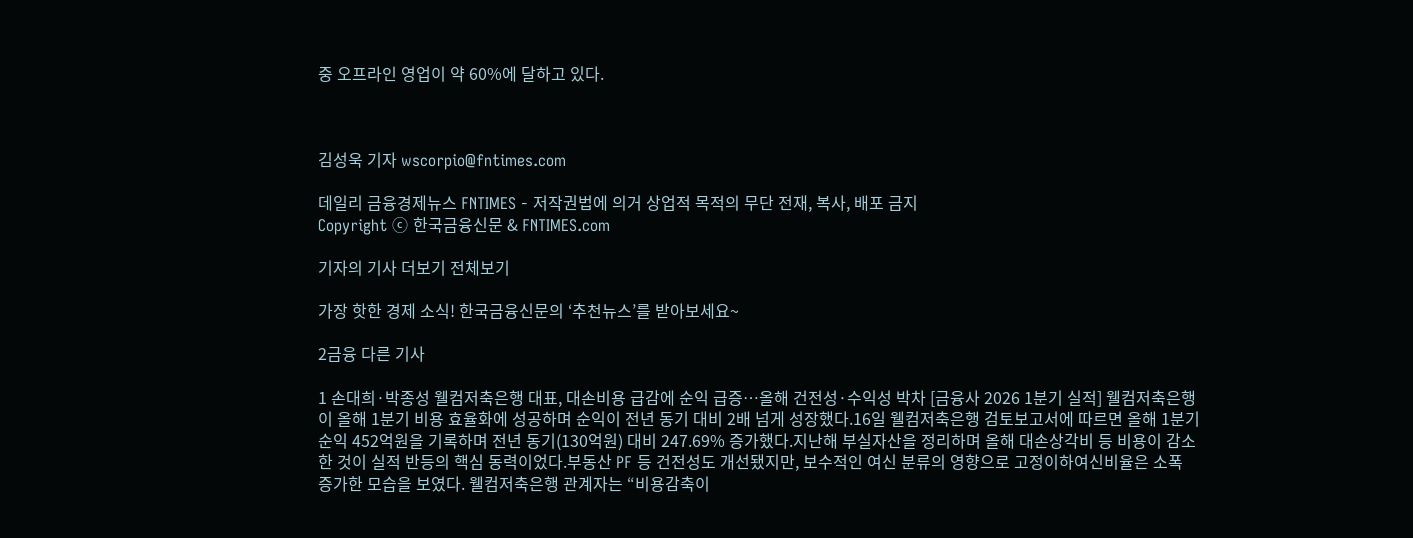중 오프라인 영업이 약 60%에 달하고 있다.



김성욱 기자 wscorpio@fntimes.com

데일리 금융경제뉴스 FNTIMES - 저작권법에 의거 상업적 목적의 무단 전재, 복사, 배포 금지
Copyright ⓒ 한국금융신문 & FNTIMES.com

기자의 기사 더보기 전체보기

가장 핫한 경제 소식! 한국금융신문의 ‘추천뉴스’를 받아보세요~

2금융 다른 기사

1 손대희·박종성 웰컴저축은행 대표, 대손비용 급감에 순익 급증…올해 건전성·수익성 박차 [금융사 2026 1분기 실적] 웰컴저축은행이 올해 1분기 비용 효율화에 성공하며 순익이 전년 동기 대비 2배 넘게 성장했다.16일 웰컴저축은행 검토보고서에 따르면 올해 1분기 순익 452억원을 기록하며 전년 동기(130억원) 대비 247.69% 증가했다.지난해 부실자산을 정리하며 올해 대손상각비 등 비용이 감소한 것이 실적 반등의 핵심 동력이었다.부동산 PF 등 건전성도 개선됐지만, 보수적인 여신 분류의 영향으로 고정이하여신비율은 소폭 증가한 모습을 보였다. 웰컴저축은행 관계자는 “비용감축이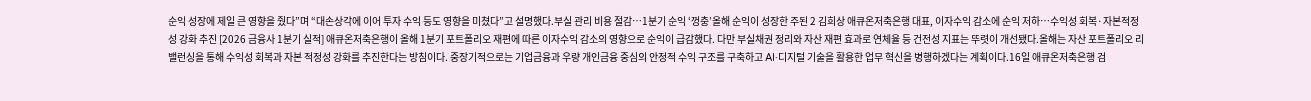순익 성장에 제일 큰 영향을 줬다”며 “대손상각에 이어 투자 수익 등도 영향을 미쳤다”고 설명했다.부실 관리 비용 절감…1분기 순익 ‘껑충’올해 순익이 성장한 주된 2 김희상 애큐온저축은행 대표, 이자수익 감소에 순익 저하…수익성 회복·자본적정성 강화 추진 [2026 금융사 1분기 실적] 애큐온저축은행이 올해 1분기 포트폴리오 재편에 따른 이자수익 감소의 영향으로 순익이 급감했다. 다만 부실채권 정리와 자산 재편 효과로 연체율 등 건전성 지표는 뚜렷이 개선됐다.올해는 자산 포트폴리오 리밸런싱을 통해 수익성 회복과 자본 적정성 강화를 추진한다는 방침이다. 중장기적으로는 기업금융과 우량 개인금융 중심의 안정적 수익 구조를 구축하고 AI·디지털 기술을 활용한 업무 혁신을 병행하겠다는 계획이다.16일 애큐온저축은행 검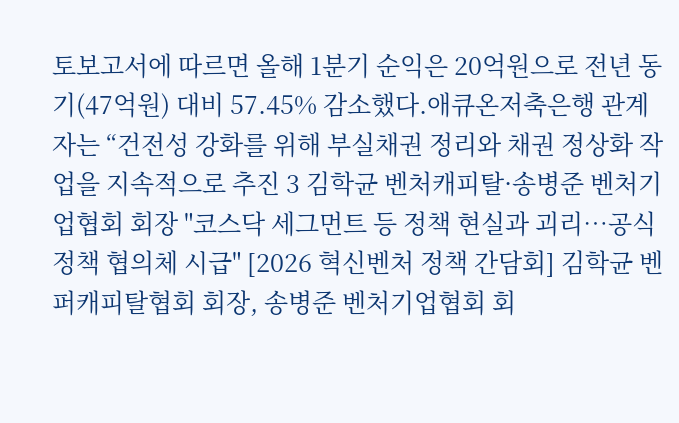토보고서에 따르면 올해 1분기 순익은 20억원으로 전년 동기(47억원) 대비 57.45% 감소했다.애큐온저축은행 관계자는 “건전성 강화를 위해 부실채권 정리와 채권 정상화 작업을 지속적으로 추진 3 김학균 벤처캐피탈·송병준 벤처기업협회 회장 "코스닥 세그먼트 등 정책 현실과 괴리…공식 정책 협의체 시급" [2026 혁신벤처 정책 간담회] 김학균 벤퍼캐피탈협회 회장, 송병준 벤처기업협회 회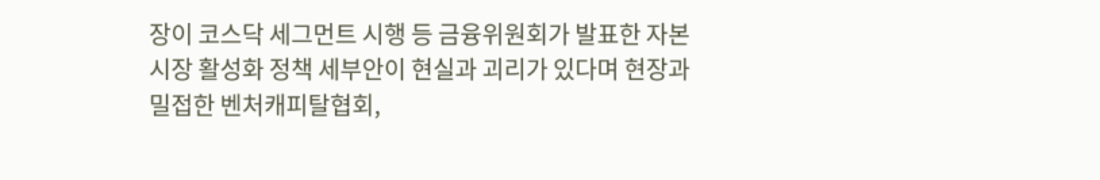장이 코스닥 세그먼트 시행 등 금융위원회가 발표한 자본시장 활성화 정책 세부안이 현실과 괴리가 있다며 현장과 밀접한 벤처캐피탈협회,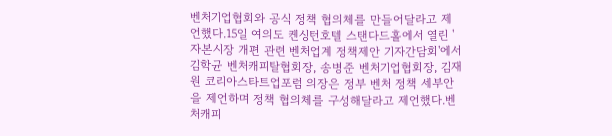벤처기업협회와 공식 정책 협의체를 만들어달라고 제언했다.15일 여의도 켄싱턴호텔 스탠다드홀에서 열린 '자본시장 개편 관련 벤처업계 정책제안 기자간담회'에서 김학균 벤처캐피탈협회장, 송병준 벤처기업협회장, 김재원 코리아스타트업포럼 의장은 정부 벤처 정책 세부안을 제언하며 정책 협의체를 구성해달라고 제언했다.벤처캐피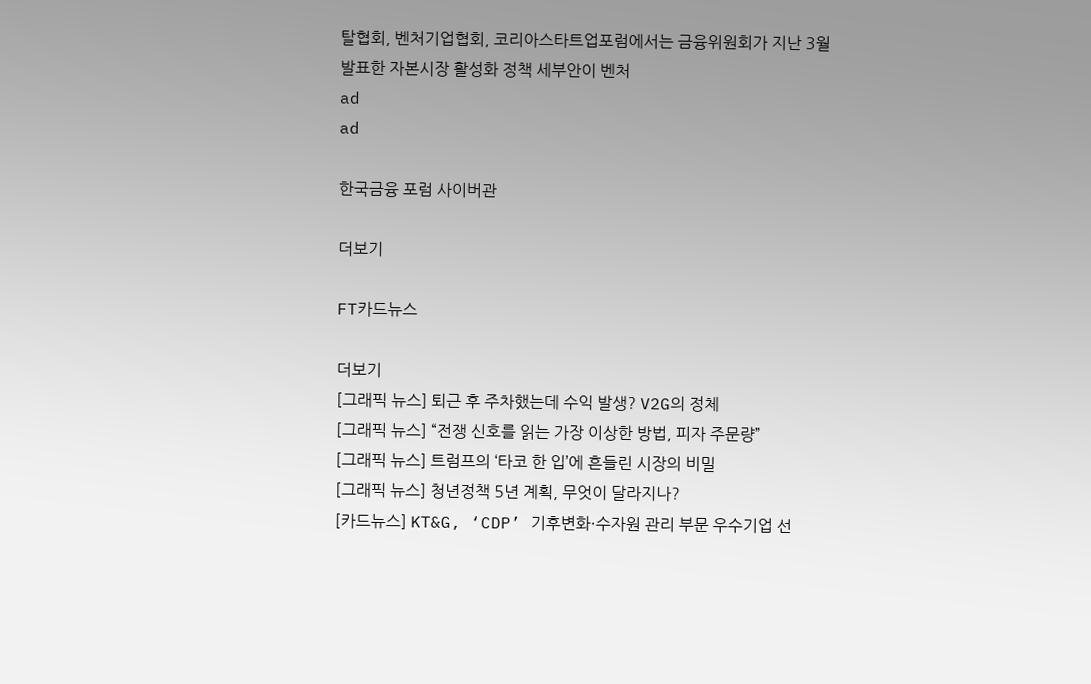탈협회, 벤처기업협회, 코리아스타트업포럼에서는 금융위원회가 지난 3월 발표한 자본시장 활성화 정책 세부안이 벤처
ad
ad

한국금융 포럼 사이버관

더보기

FT카드뉴스

더보기
[그래픽 뉴스] 퇴근 후 주차했는데 수익 발생? V2G의 정체
[그래픽 뉴스] “전쟁 신호를 읽는 가장 이상한 방법, 피자 주문량”
[그래픽 뉴스] 트럼프의 ‘타코 한 입’에 흔들린 시장의 비밀
[그래픽 뉴스] 청년정책 5년 계획, 무엇이 달라지나?
[카드뉴스] KT&G, ‘CDP’ 기후변화·수자원 관리 부문 우수기업 선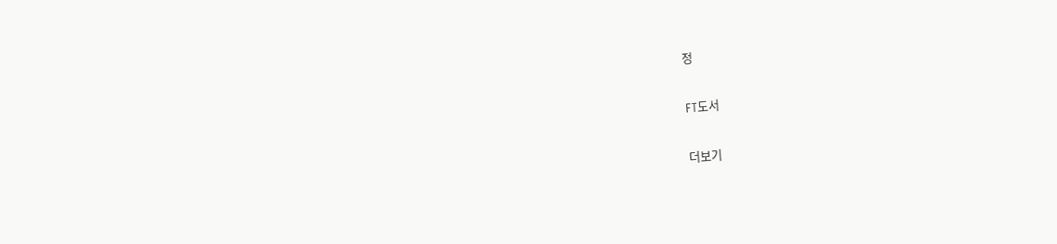정

FT도서

더보기